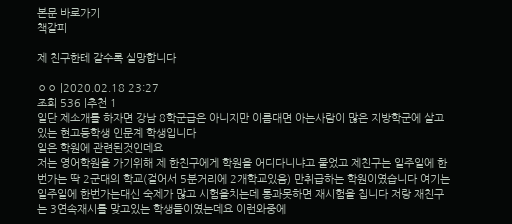본문 바로가기
책갈피

제 친구한테 갈수록 실망합니다

ㅇㅇ |2020.02.18 23:27
조회 536 |추천 1
일단 제소개를 하자면 강남 8학군급은 아니지만 이름대면 아는사람이 많은 지방학군에 살고있는 현고등학생 인문계 학생입니다
일은 학원에 관련된것인데요
저는 영어학원을 가기위해 제 한친구에게 학원을 어디다니냐고 물었고 제친구는 일주일에 한번가는 딱 2군대의 학교(걸어서 5분거리에 2개학교있음) 만취급하는 학원이였습니다 여기는 일주일에 한번가는대신 숙제가 많고 시험을치는데 통과못하면 재시험을 칩니다 저랑 재친구는 3연속재시를 맞고있는 학생들이였는데요 이런와중에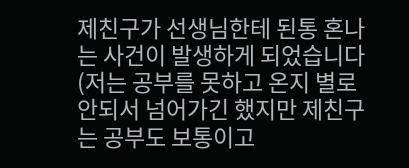제친구가 선생님한테 된통 혼나는 사건이 발생하게 되었습니다 (저는 공부를 못하고 온지 별로 안되서 넘어가긴 했지만 제친구는 공부도 보통이고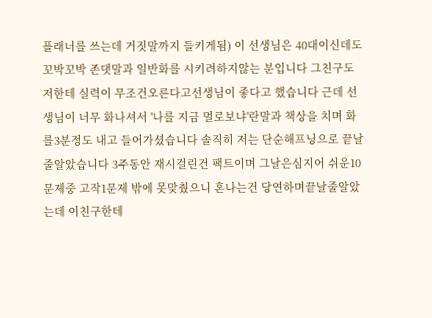플래너를 쓰는데 거짓말까지 들키게됨) 이 선생님은 40대이신데도 꼬박꼬박 존댓말과 일반화를 시키려하지않는 분입니다 그친구도 저한테 실력이 무조건오른다고선생님이 좋다고 했습니다 근데 선생님이 너무 화나셔서 '나를 지금 멀로보냐'란말과 책상을 치며 화를3분정도 내고 들어가셨습니다 솔직히 저는 단순해프닝으로 끝날줄알았습니다 3주동안 재시걸린건 팩트이며 그날은심지어 쉬운10문제중 고작1문제 밖에 못맞췄으니 혼나는건 당연하며끝날줄알았는데 이친구한테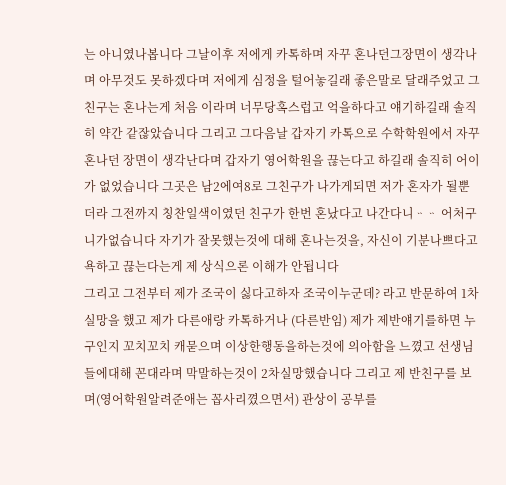는 아니였나봅니다 그날이후 저에게 카톡하며 자꾸 혼나던그장면이 생각나며 아무것도 못하겠다며 저에게 심정을 털어놓길래 좋은말로 달래주었고 그친구는 혼나는게 처음 이라며 너무당혹스럽고 억을하다고 얘기하길래 솔직히 약간 같잖았습니다 그리고 그다음날 갑자기 카톡으로 수학학원에서 자꾸혼나던 장면이 생각난다며 갑자기 영어학원을 끊는다고 하길래 솔직히 어이가 없었습니다 그곳은 남2에여8로 그친구가 나가게되면 저가 혼자가 될뿐더라 그전까지 칭찬일색이였던 친구가 한번 혼났다고 나간다니ᆢᆢ 어처구니가없습니다 자기가 잘못했는것에 대해 혼나는것을, 자신이 기분나쁘다고 욕하고 끊는다는게 제 상식으론 이해가 안됩니다
그리고 그전부터 제가 조국이 싫다고하자 조국이누군데? 라고 반문하여 1차 실망을 했고 제가 다른애랑 카톡하거나 (다른반임) 제가 제반얘기를하면 누구인지 꼬치꼬치 캐묻으며 이상한행동을하는것에 의아함을 느꼈고 선생님들에대해 꼰대라며 막말하는것이 2차실망했습니다 그리고 제 반친구를 보며(영어학원알려준애는 꼽사리꼈으면서) 관상이 공부를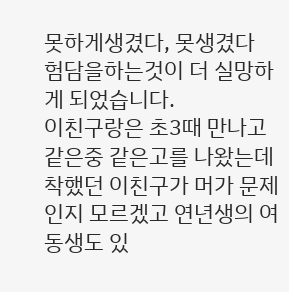못하게생겼다, 못생겼다 험담을하는것이 더 실망하게 되었습니다.
이친구랑은 초3때 만나고 같은중 같은고를 나왔는데 착했던 이친구가 머가 문제인지 모르겠고 연년생의 여동생도 있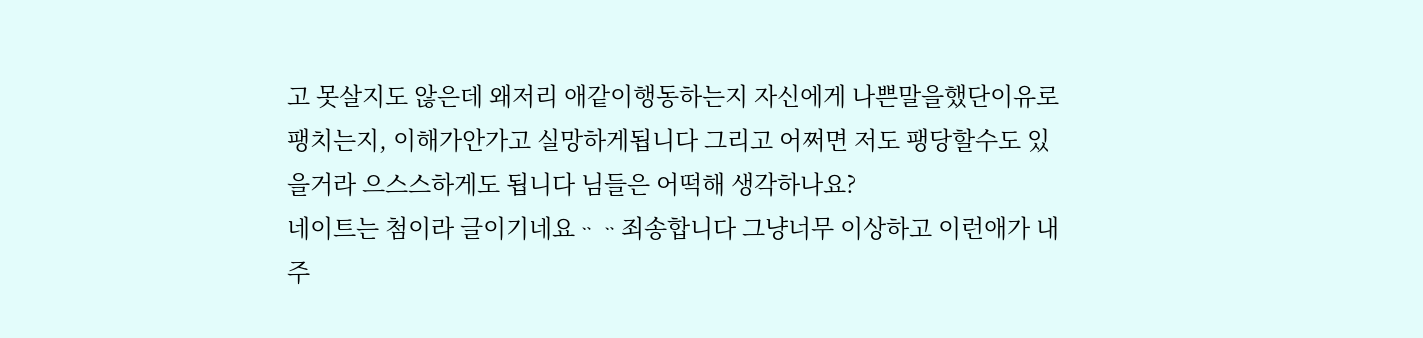고 못살지도 않은데 왜저리 애같이행동하는지 자신에게 나쁜말을했단이유로 팽치는지, 이해가안가고 실망하게됩니다 그리고 어쩌면 저도 팽당할수도 있을거라 으스스하게도 됩니다 님들은 어떡해 생각하나요?
네이트는 첨이라 글이기네요ᆢᆢ죄송합니다 그냥너무 이상하고 이런애가 내주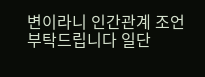변이라니 인간관계 조언부탁드립니다 일단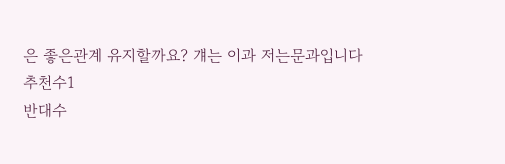은 좋은관계 유지할까요? 걔는 이과 저는문과입니다
추천수1
반대수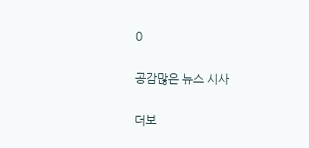0

공감많은 뉴스 시사

더보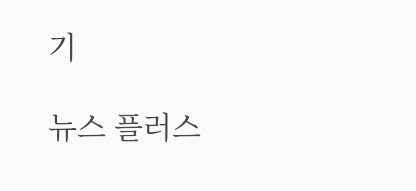기

뉴스 플러스